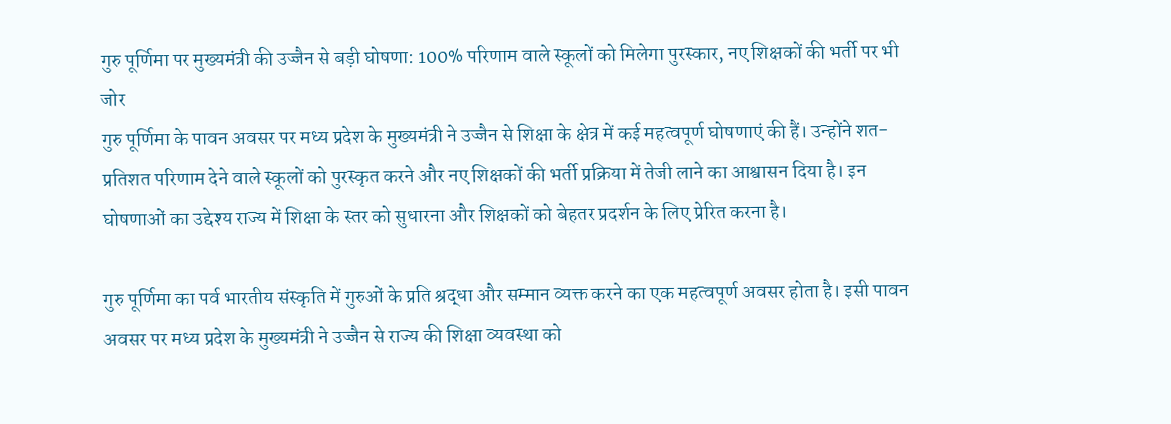गुरु पूर्णिमा पर मुख्यमंत्री की उज्जैन से बड़ी घोषणा: 100% परिणाम वाले स्कूलों को मिलेगा पुरस्कार, नए शिक्षकों की भर्ती पर भी जोर
गुरु पूर्णिमा के पावन अवसर पर मध्य प्रदेश के मुख्यमंत्री ने उज्जैन से शिक्षा के क्षेत्र में कई महत्वपूर्ण घोषणाएं की हैं। उन्होंने शत-प्रतिशत परिणाम देने वाले स्कूलों को पुरस्कृत करने और नए शिक्षकों की भर्ती प्रक्रिया में तेजी लाने का आश्वासन दिया है। इन घोषणाओं का उद्देश्य राज्य में शिक्षा के स्तर को सुधारना और शिक्षकों को बेहतर प्रदर्शन के लिए प्रेरित करना है।

गुरु पूर्णिमा का पर्व भारतीय संस्कृति में गुरुओं के प्रति श्रद्धा और सम्मान व्यक्त करने का एक महत्वपूर्ण अवसर होता है। इसी पावन अवसर पर मध्य प्रदेश के मुख्यमंत्री ने उज्जैन से राज्य की शिक्षा व्यवस्था को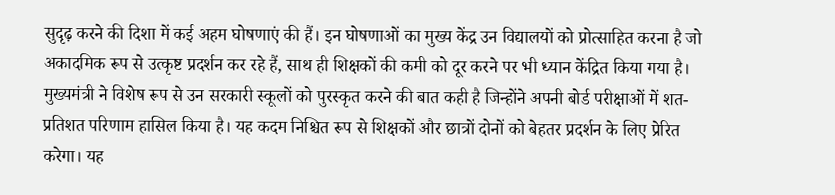सुदृढ़ करने की दिशा में कई अहम घोषणाएं की हैं। इन घोषणाओं का मुख्य केंद्र उन विद्यालयों को प्रोत्साहित करना है जो अकादमिक रूप से उत्कृष्ट प्रदर्शन कर रहे हैं, साथ ही शिक्षकों की कमी को दूर करने पर भी ध्यान केंद्रित किया गया है।
मुख्यमंत्री ने विशेष रूप से उन सरकारी स्कूलों को पुरस्कृत करने की बात कही है जिन्होंने अपनी बोर्ड परीक्षाओं में शत-प्रतिशत परिणाम हासिल किया है। यह कदम निश्चित रूप से शिक्षकों और छात्रों दोनों को बेहतर प्रदर्शन के लिए प्रेरित करेगा। यह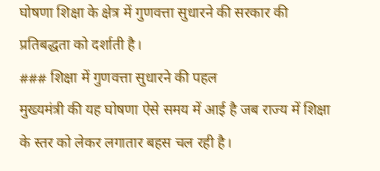घोषणा शिक्षा के क्षेत्र में गुणवत्ता सुधारने की सरकार की प्रतिबद्धता को दर्शाती है।
### शिक्षा में गुणवत्ता सुधारने की पहल
मुख्यमंत्री की यह घोषणा ऐसे समय में आई है जब राज्य में शिक्षा के स्तर को लेकर लगातार बहस चल रही है।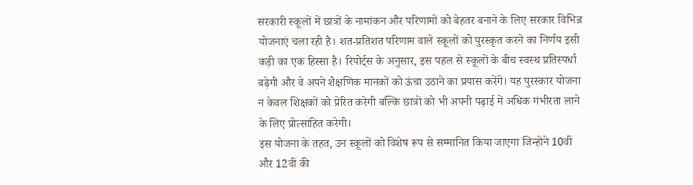सरकारी स्कूलों में छात्रों के नामांकन और परिणामों को बेहतर बनाने के लिए सरकार विभिन्न योजनाएं चला रही है। शत-प्रतिशत परिणाम वाले स्कूलों को पुरस्कृत करने का निर्णय इसी कड़ी का एक हिस्सा है। रिपोर्ट्स के अनुसार, इस पहल से स्कूलों के बीच स्वस्थ प्रतिस्पर्धा बढ़ेगी और वे अपने शैक्षणिक मानकों को ऊंचा उठाने का प्रयास करेंगे। यह पुरस्कार योजना न केवल शिक्षकों को प्रेरित करेगी बल्कि छात्रों को भी अपनी पढ़ाई में अधिक गंभीरता लाने के लिए प्रोत्साहित करेगी।
इस योजना के तहत, उन स्कूलों को विशेष रूप से सम्मानित किया जाएगा जिन्होंने 10वीं और 12वीं की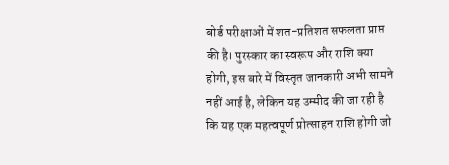बोर्ड परीक्षाओं में शत-प्रतिशत सफलता प्राप्त की है। पुरस्कार का स्वरूप और राशि क्या होगी, इस बारे में विस्तृत जानकारी अभी सामने नहीं आई है, लेकिन यह उम्मीद की जा रही है कि यह एक महत्वपूर्ण प्रोत्साहन राशि होगी जो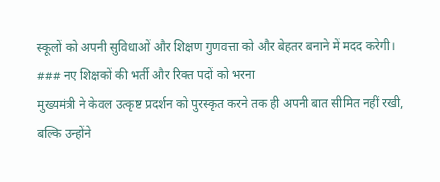स्कूलों को अपनी सुविधाओं और शिक्षण गुणवत्ता को और बेहतर बनाने में मदद करेगी।
### नए शिक्षकों की भर्ती और रिक्त पदों को भरना
मुख्यमंत्री ने केवल उत्कृष्ट प्रदर्शन को पुरस्कृत करने तक ही अपनी बात सीमित नहीं रखी, बल्कि उन्होंने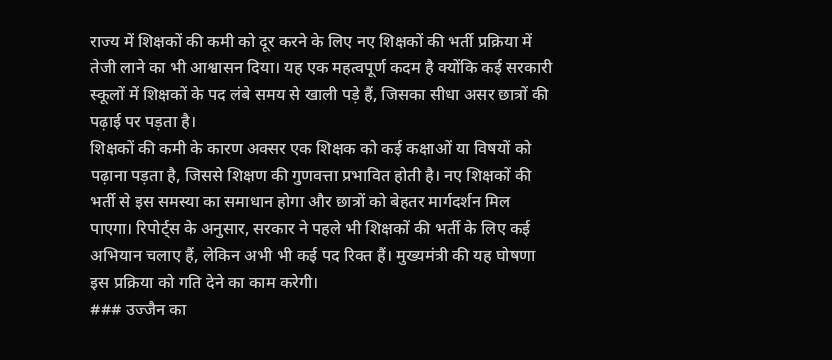राज्य में शिक्षकों की कमी को दूर करने के लिए नए शिक्षकों की भर्ती प्रक्रिया में तेजी लाने का भी आश्वासन दिया। यह एक महत्वपूर्ण कदम है क्योंकि कई सरकारी स्कूलों में शिक्षकों के पद लंबे समय से खाली पड़े हैं, जिसका सीधा असर छात्रों की पढ़ाई पर पड़ता है।
शिक्षकों की कमी के कारण अक्सर एक शिक्षक को कई कक्षाओं या विषयों को पढ़ाना पड़ता है, जिससे शिक्षण की गुणवत्ता प्रभावित होती है। नए शिक्षकों की भर्ती से इस समस्या का समाधान होगा और छात्रों को बेहतर मार्गदर्शन मिल पाएगा। रिपोर्ट्स के अनुसार, सरकार ने पहले भी शिक्षकों की भर्ती के लिए कई अभियान चलाए हैं, लेकिन अभी भी कई पद रिक्त हैं। मुख्यमंत्री की यह घोषणा इस प्रक्रिया को गति देने का काम करेगी।
### उज्जैन का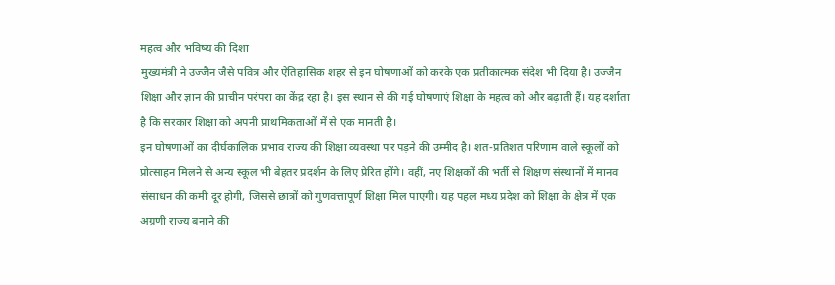महत्व और भविष्य की दिशा
मुख्यमंत्री ने उज्जैन जैसे पवित्र और ऐतिहासिक शहर से इन घोषणाओं को करके एक प्रतीकात्मक संदेश भी दिया है। उज्जैन शिक्षा और ज्ञान की प्राचीन परंपरा का केंद्र रहा है। इस स्थान से की गई घोषणाएं शिक्षा के महत्व को और बढ़ाती हैं। यह दर्शाता है कि सरकार शिक्षा को अपनी प्राथमिकताओं में से एक मानती है।
इन घोषणाओं का दीर्घकालिक प्रभाव राज्य की शिक्षा व्यवस्था पर पड़ने की उम्मीद है। शत-प्रतिशत परिणाम वाले स्कूलों को प्रोत्साहन मिलने से अन्य स्कूल भी बेहतर प्रदर्शन के लिए प्रेरित होंगे। वहीं, नए शिक्षकों की भर्ती से शिक्षण संस्थानों में मानव संसाधन की कमी दूर होगी, जिससे छात्रों को गुणवत्तापूर्ण शिक्षा मिल पाएगी। यह पहल मध्य प्रदेश को शिक्षा के क्षेत्र में एक अग्रणी राज्य बनाने की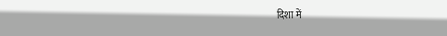दिशा में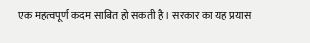एक महत्वपूर्ण कदम साबित हो सकती है। सरकार का यह प्रयास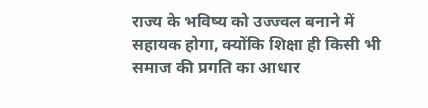राज्य के भविष्य को उज्ज्वल बनाने में सहायक होगा, क्योंकि शिक्षा ही किसी भी समाज की प्रगति का आधार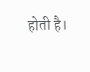होती है।